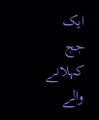ایک جج کہلانے والے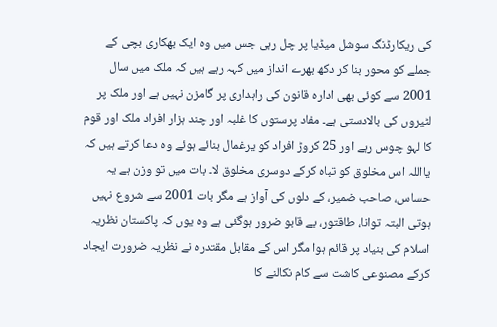کی ریکارڈنگ سوشل میڈیا پر چل رہی جس میں وہ ایک بھکاری بچی کے جملے کو محور بنا کر دکھ بھرے انداز میں کہہ رہے ہیں کہ ملک میں سال 2001 سے کوئی بھی ادارہ قانون کی راہداری پر گامزن نہیں ہے اور ملک پر لٹیروں کی بالادستی ہے۔ مفاد پرستوں کا غلبہ اور چند ہزار افراد ملک اور قوم کا لہو چوس رہے اور 25 کروڑ افراد کو یرغمال بنائے ہوئے وہ دعا کرتے ہیں کہ یااللہ اس مخلوق کو تباہ کرکے دوسری مخلوق لا۔ بات میں تو وزن ہے یہ حساس، صاحب ضمیر، کے دلوں کی آواز ہے مگر بات 2001 سے شروع نہیں ہوتی البتہ توانا، طاقتور، بے قابو ضرور ہوگئی ہے وہ یوں کہ پاکستان نظریہ اسلام کی بنیاد پر قائم ہوا مگر اس کے مقابل مقتدرہ نے نظریہ ضرورت ایجاد کرکے مصنوعی کاشت سے کام نکالنے کا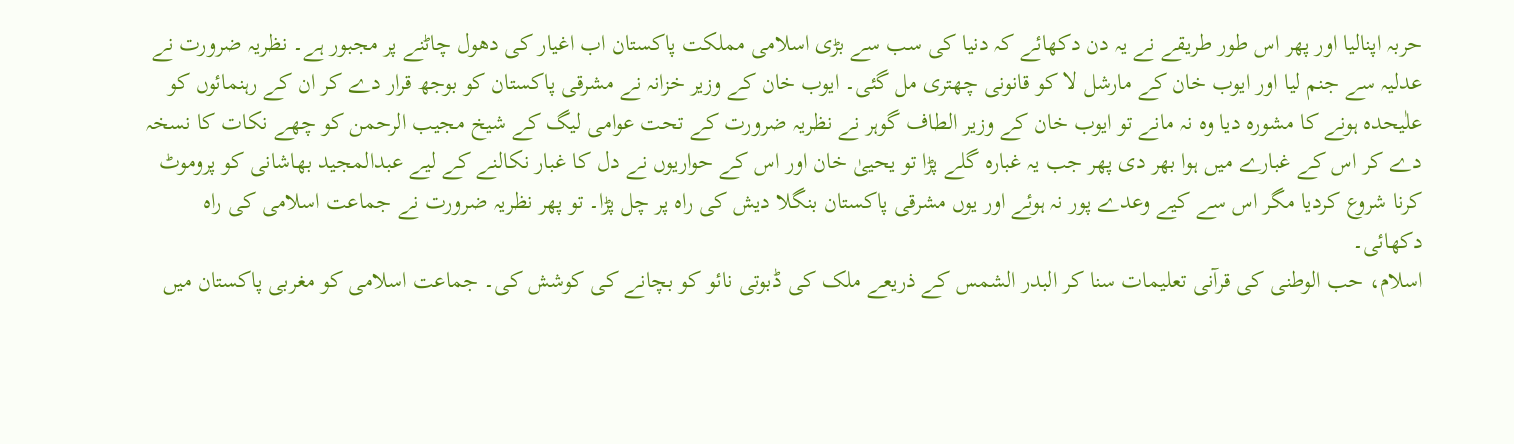حربہ اپنالیا اور پھر اس طور طریقے نے یہ دن دکھائے کہ دنیا کی سب سے بڑی اسلامی مملکت پاکستان اب اغیار کی دھول چاٹنے پر مجبور ہے۔ نظریہ ضرورت نے عدلیہ سے جنم لیا اور ایوب خان کے مارشل لا کو قانونی چھتری مل گئی۔ ایوب خان کے وزیر خزانہ نے مشرقی پاکستان کو بوجھ قرار دے کر ان کے رہنمائوں کو علٰیحدہ ہونے کا مشورہ دیا وہ نہ مانے تو ایوب خان کے وزیر الطاف گوہر نے نظریہ ضرورت کے تحت عوامی لیگ کے شیخ مجیب الرحمن کو چھے نکات کا نسخہ دے کر اس کے غبارے میں ہوا بھر دی پھر جب یہ غبارہ گلے پڑا تو یحییٰ خان اور اس کے حواریوں نے دل کا غبار نکالنے کے لیے عبدالمجید بھاشانی کو پروموٹ کرنا شروع کردیا مگر اس سے کیے وعدے پور نہ ہوئے اور یوں مشرقی پاکستان بنگلا دیش کی راہ پر چل پڑا۔ تو پھر نظریہ ضرورت نے جماعت اسلامی کی راہ دکھائی۔
اسلام، حب الوطنی کی قرآنی تعلیمات سنا کر البدر الشمس کے ذریعے ملک کی ڈبوتی نائو کو بچانے کی کوشش کی۔ جماعت اسلامی کو مغربی پاکستان میں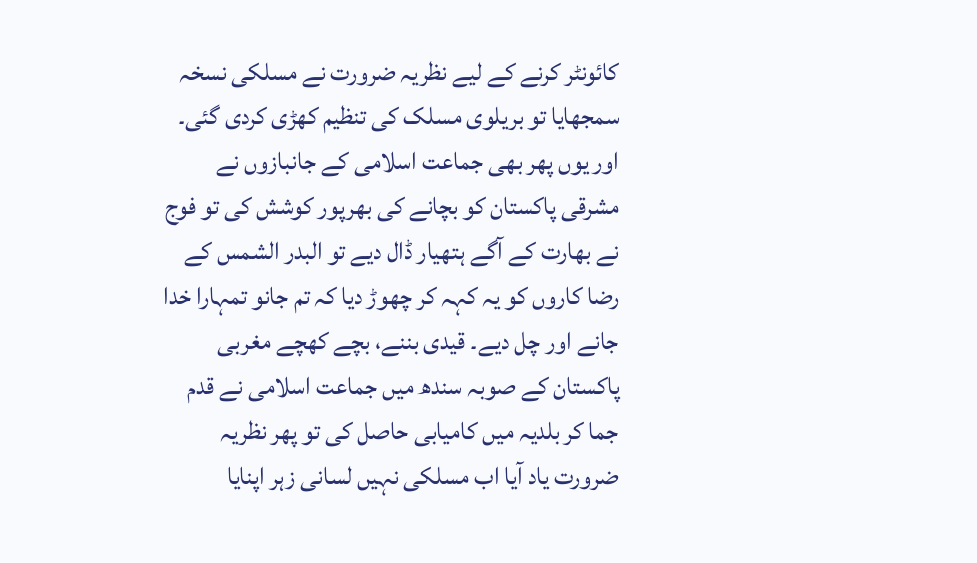کائونٹر کرنے کے لیے نظریہ ضرورت نے مسلکی نسخہ سمجھایا تو بریلوی مسلک کی تنظیم کھڑی کردی گئی۔ اور یوں پھر بھی جماعت اسلامی کے جانبازوں نے مشرقی پاکستان کو بچانے کی بھرپور کوشش کی تو فوج نے بھارت کے آگے ہتھیار ڈال دیے تو البدر الشمس کے رضا کاروں کو یہ کہہ کر چھوڑ دیا کہ تم جانو تمہارا خدا جانے اور چل دیے۔ قیدی بننے، بچے کھچے مغربی پاکستان کے صوبہ سندھ میں جماعت اسلامی نے قدم جما کر بلدیہ میں کامیابی حاصل کی تو پھر نظریہ ضرورت یاد آیا اب مسلکی نہیں لسانی زہر اپنایا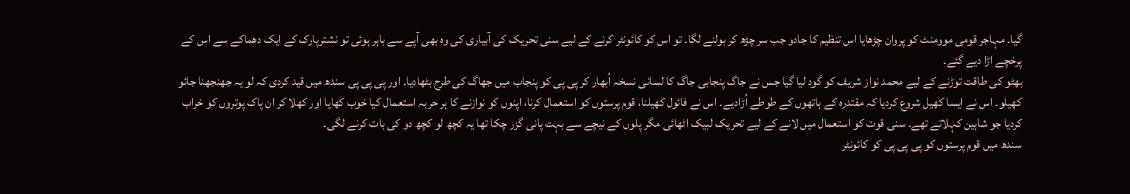گیا۔ مہاجر قومی موومنٹ کو پروان چڑھایا اس تنظیم کا جادو جب سر چڑھ کر بولنے لگا۔ تو اس کو کائونٹر کرنے کے لیے سنی تحریک کی آبیاری کی وہ بھی آپے سے باہر ہوئی تو نشترپارک کے ایک دھماکے سے اس کے پرخچے اڑا دیے گئے۔
بھٹو کی طاقت توڑنے کے لیے محمد نواز شریف کو گود لیا گیا جس نے جاگ پنجابی جاگ کا لسانی نسخہ اُبھار کر پی پی کو پنجاب میں جھاگ کی طرح بٹھادیا۔ اور پی پی پی سندھ میں قید کردی کہ لو یہ جھنجھنا جائو کھیلو۔ اس نے ایسا کھیل شروع کردیا کہ مقتدرہ کے ہاتھوں کے طوطے اُڑادیے۔ اس نے فائول کھیلنا، قوم پرستوں کو استعمال کرنا، اپنوں کو نوازنے کا ہر حربہ استعمال کیا خوب کھایا اور کھلا کر ان پاک پوتروں کو خراب کردیا جو شاہین کہلاتے تھے۔ سنی قوت کو استعمال میں لانے کے لیے تحریک لبیک اٹھائی مگر پلوں کے نیچے سے بہت پانی گزر چکا تھا یہ کچھ لو کچھ دو کی بات کرنے لگی۔
سندھ میں قوم پرستوں کو پی پی پی کو کائونٹر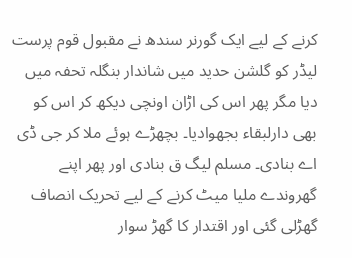کرنے کے لیے ایک گورنر سندھ نے مقبول قوم پرست لیڈر کو گلشن حدید میں شاندار بنگلہ تحفہ میں دیا مگر پھر اس کی اڑان اونچی دیکھ کر اس کو بھی دارلبقاء بجھوادیا۔ بچھڑے ہوئے ملا کر جی ڈی اے بنادی۔ مسلم لیگ ق بنادی اور پھر اپنے گھروندے ملیا میٹ کرنے کے لیے تحریک انصاف گھڑلی گئی اور اقتدار کا گھڑ سوار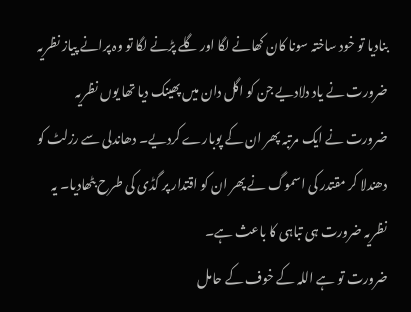بنادیا تو خود ساختہ سونا کان کھانے لگا اور گلے پڑنے لگا تو وہ پرانے پیاز نظریہ ضرورت نے یاد دلادیے جن کو اگل دان میں پھینک دیا تھا یوں نظریہ ضرورت نے ایک مرتبہ پھر ان کے پوبارے کردیے۔ دھاندلی سے رزلٹ کو دھندلا کر مقتدر کی اسموگ نے پھر ان کو اقتدار پر گڈی کی طرح بٹھادیا۔ یہ نظریہ ضرورت ہی تباہی کا باعث ہے۔
ضرورت تو ہے اللہ کے خوف کے حامل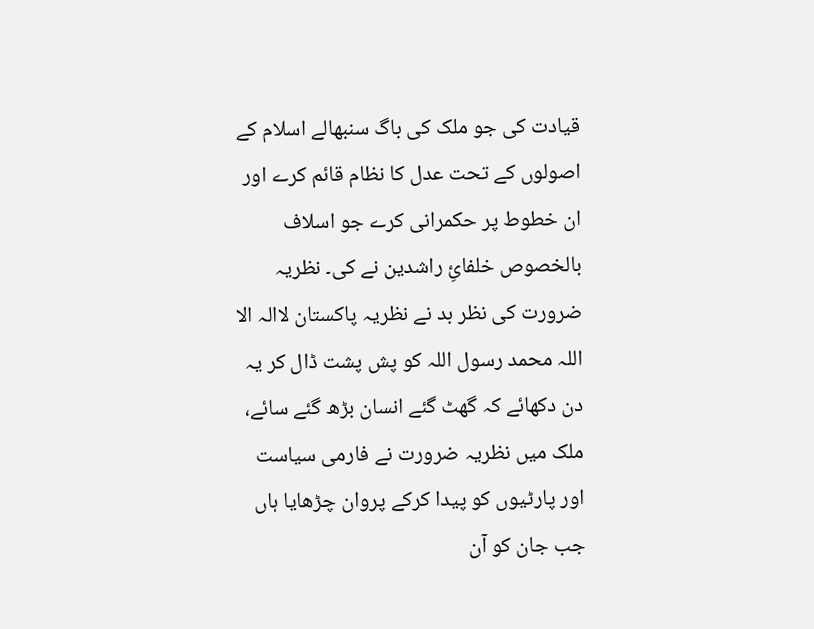قیادت کی جو ملک کی باگ سنبھالے اسلام کے اصولوں کے تحت عدل کا نظام قائم کرے اور ان خطوط پر حکمرانی کرے جو اسلاف بالخصوص خلفائِ راشدین نے کی۔ نظریہ ضرورت کی نظر بد نے نظریہ پاکستان لاالہ الا اللہ محمد رسول اللہ کو پش پشت ڈال کر یہ دن دکھائے کہ گھٹ گئے انسان بڑھ گئے سائے، ملک میں نظریہ ضرورت نے فارمی سیاست اور پارٹیوں کو پیدا کرکے پروان چڑھایا ہاں جب جان کو آن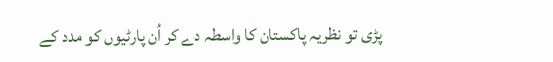پڑی تو نظریہ پاکستان کا واسطہ دے کر اُن پارٹیوں کو مدد کے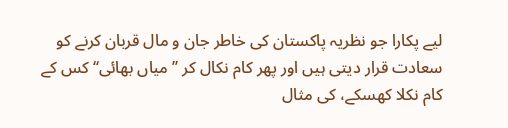لیے پکارا جو نظریہ پاکستان کی خاطر جان و مال قربان کرنے کو سعادت قرار دیتی ہیں اور پھر کام نکال کر ’’میاں بھائی‘‘ کس کے کام نکلا کھسکے، کی مثال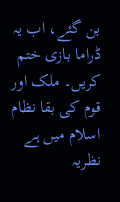بن گئے، اب یہ ڈراما بازی ختم کریں۔ ملک اور قوم کی بقا نظام اسلام میں ہے نظریہ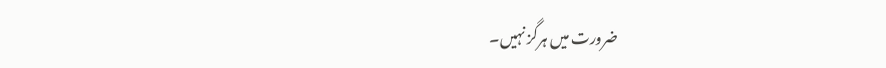ضرورت میں ہرگز نہیں۔